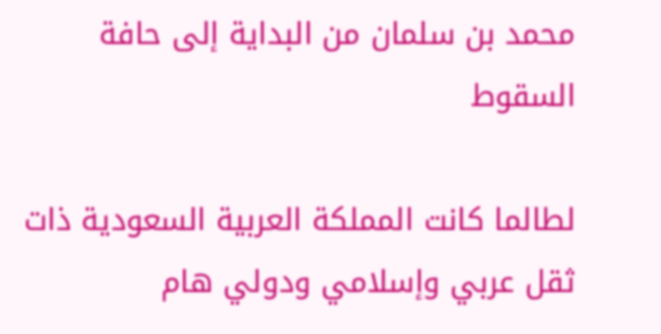محمد بن سلمان من البداية إلى حافة السقوط

لطالما كانت المملكة العربية السعودية ذات ثقل عربي وإسلامي ودولي هام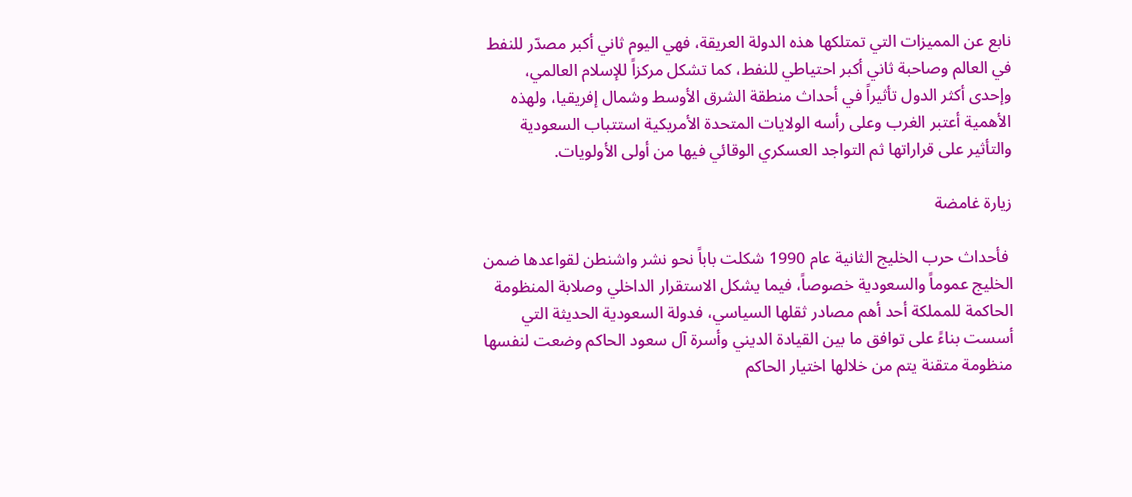نابع عن المميزات التي تمتلكها هذه الدولة العريقة، فهي اليوم ثاني أكبر مصدّر للنفط في العالم وصاحبة ثاني أكبر احتياطي للنفط، كما تشكل مركزاً للإسلام العالمي، وإحدى أكثر الدول تأثيراً في أحداث منطقة الشرق الأوسط وشمال إفريقيا، ولهذه الأهمية أعتبر الغرب وعلى رأسه الولايات المتحدة الأمريكية استتباب السعودية والتأثير على قراراتها ثم التواجد العسكري الوقائي فيها من أولى الأولويات.

زيارة غامضة

 فأحداث حرب الخليج الثانية عام 1990 شكلت باباً نحو نشر واشنطن لقواعدها ضمن الخليج عموماً والسعودية خصوصاً، فيما يشكل الاستقرار الداخلي وصلابة المنظومة الحاكمة للمملكة أحد أهم مصادر ثقلها السياسي، فدولة السعودية الحديثة التي أسست بناءً على توافق ما بين القيادة الديني وأسرة آل سعود الحاكم وضعت لنفسها منظومة متقنة يتم من خلالها اختيار الحاكم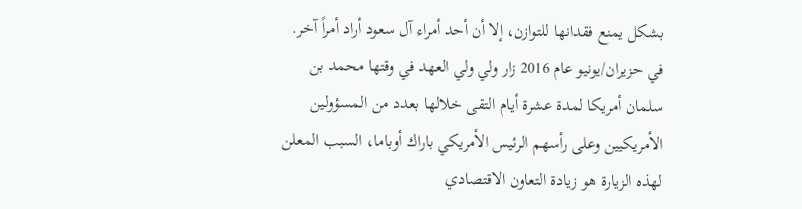بشكل يمنع فقدانها للتوازن، إلا أن أحد أمراء آل سعود أراد أمراً آخر.
في حزيران/يونيو عام 2016 زار ولي ولي العهد في وقتها محمد بن سلمان أمريكا لمدة عشرة أيام التقى خلالها بعدد من المسؤولين الأمريكيين وعلى رأسهم الرئيس الأمريكي باراك أوباما، السبب المعلن لهذه الزيارة هو زيادة التعاون الاقتصادي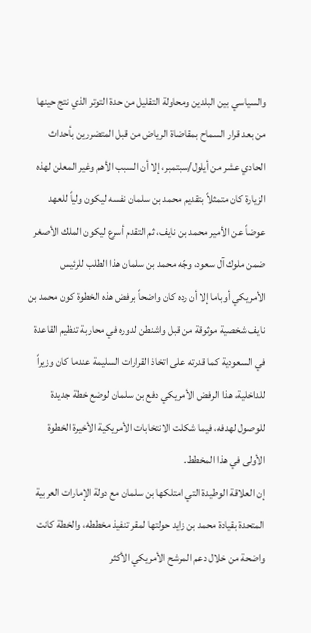والسياسي بين البلدين ومحاولة التقليل من حدة التوتر الذي نتج حينها من بعد قرار السماح بمقاضاة الرياض من قبل المتضررين بأحداث الحادي عشر من أيلول/سبتمبر، إلا أن السبب الأهم وغير المعلن لهذه الزيارة كان متمثلاً بتقديم محمد بن سلمان نفسه ليكون ولياً للعهد عوضاً عن الأمير محمد بن نايف، ثم التقدم أسرع ليكون الملك الأصغر ضمن ملوك آل سعود، وجّه محمد بن سلمان هذا الطلب للرئيس الأمريكي أوباما إلا أن رده كان واضحاً برفض هذه الخطوة كون محمد بن نايف شخصية موثوقة من قبل واشنطن لدوره في محاربة تنظيم القاعدة في السعودية كما قدرته على اتخاذ القرارات السليمة عندما كان وزيراً للداخلية، هذا الرفض الأمريكي دفع بن سلمان لوضع خطة جديدة للوصول لهدفه، فيما شكلت الانتخابات الأمريكية الأخيرة الخطوة الأولى في هذا المخطط.
إن العلاقة الوطيدة التي امتلكها بن سلمان مع دولة الإمارات العربية المتحدة بقيادة محمد بن زايد حولتها لمقر تنفيذ مخططه، والخطة كانت واضحة من خلال دعم المرشح الأمريكي الأكثر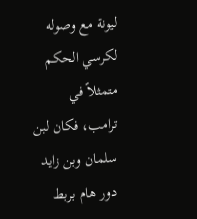ليونة مع وصوله لكرسي الحكم متمثلاً في ترامب، فكان لبن سلمان وبن زايد دور هام بربط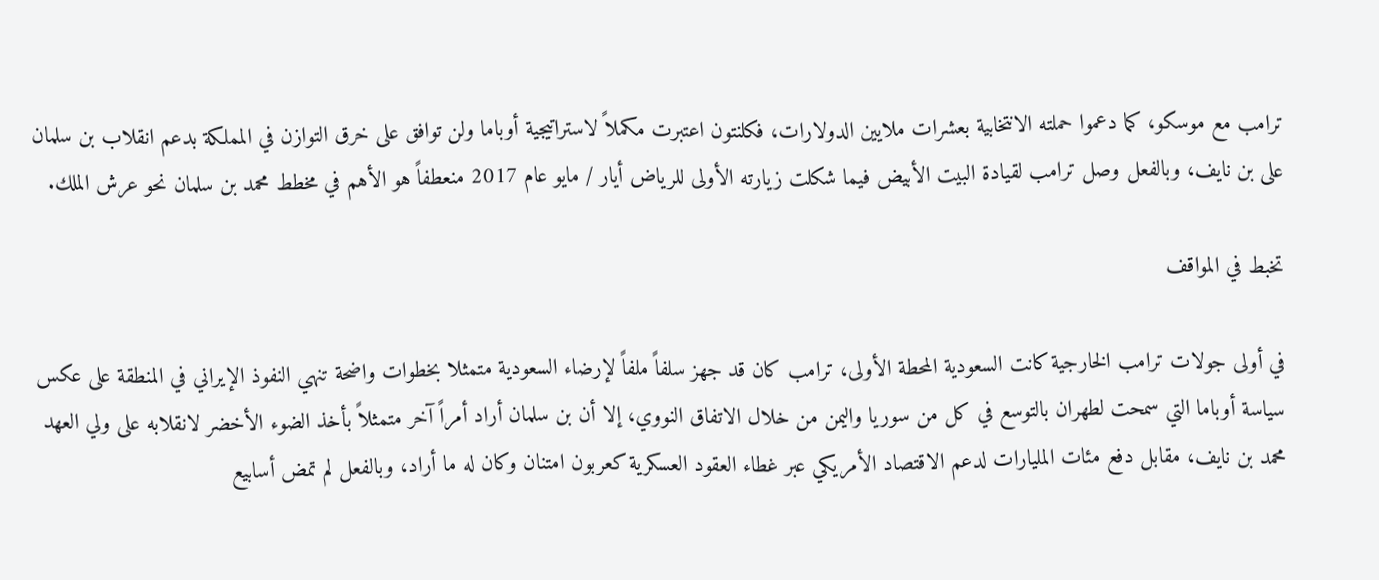ترامب مع موسكو، كما دعموا حملته الانتخابية بعشرات ملايين الدولارات، فكلنتون اعتبرت مكملاً لاستراتيجية أوباما ولن توافق على خرق التوازن في المملكة بدعم انقلاب بن سلمان على بن نايف، وبالفعل وصل ترامب لقيادة البيت الأبيض فيما شكلت زيارته الأولى للرياض أيار / مايو عام 2017 منعطفاً هو الأهم في مخطط محمد بن سلمان نحو عرش الملك.

تخبط في المواقف

في أولى جولات ترامب الخارجية كانت السعودية المحطة الأولى، ترامب كان قد جهز سلفاً ملفاً لإرضاء السعودية متمثلا بخطوات واضحة تنهي النفوذ الإيراني في المنطقة على عكس سياسة أوباما التي سمحت لطهران بالتوسع في كل من سوريا واليمن من خلال الاتفاق النووي، إلا أن بن سلمان أراد أمراً آخر متمثلاً بأخذ الضوء الأخضر لانقلابه على ولي العهد محمد بن نايف، مقابل دفع مئات المليارات لدعم الاقتصاد الأمريكي عبر غطاء العقود العسكرية كعربون امتنان وكان له ما أراد، وبالفعل لم تمض أسابيع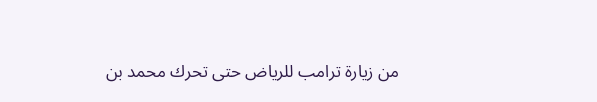من زيارة ترامب للرياض حتى تحرك محمد بن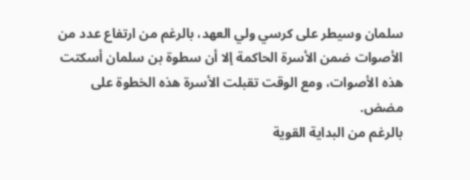سلمان وسيطر على كرسي ولي العهد، بالرغم من ارتفاع عدد من الأصوات ضمن الأسرة الحاكمة إلا أن سطوة بن سلمان أسكتت هذه الأصوات، ومع الوقت تقبلت الأسرة هذه الخطوة على مضض.
بالرغم من البداية القوية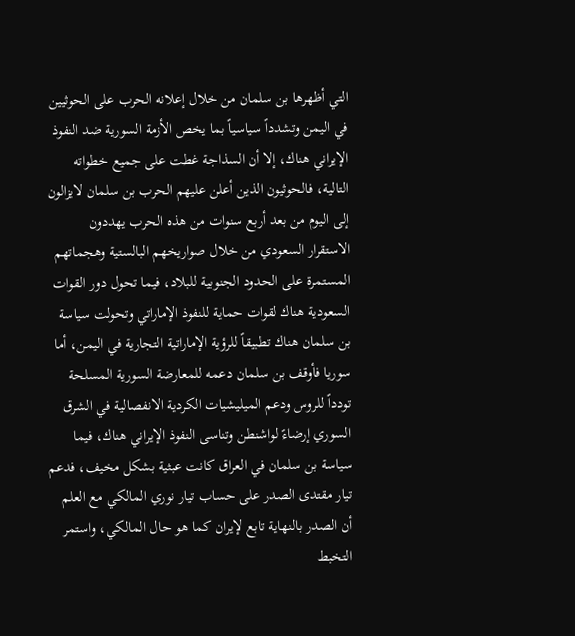التي أظهرها بن سلمان من خلال إعلانه الحرب على الحوثيين في اليمن وتشدداً سياسياً بما يخص الأزمة السورية ضد النفوذ الإيراني هناك، إلا أن السذاجة غطت على جميع خطواته التالية، فالحوثيون الذين أعلن عليهم الحرب بن سلمان لايزالون إلى اليوم من بعد أربع سنوات من هذه الحرب يهددون الاستقرار السعودي من خلال صواريخهم البالستية وهجماتهم المستمرة على الحدود الجنوبية للبلاد، فيما تحول دور القوات السعودية هناك لقوات حماية للنفوذ الإماراتي وتحولت سياسة بن سلمان هناك تطبيقاً للرؤية الإماراتية التجارية في اليمن، أما سوريا فأوقف بن سلمان دعمه للمعارضة السورية المسلحة تودداً للروس ودعم الميليشيات الكردية الانفصالية في الشرق السوري إرضاءً لواشنطن وتناسى النفوذ الإيراني هناك، فيما سياسة بن سلمان في العراق كانت عبثية بشكل مخيف، فدعم تيار مقتدى الصدر على حساب تيار نوري المالكي مع العلم أن الصدر بالنهاية تابع لإيران كما هو حال المالكي، واستمر التخبط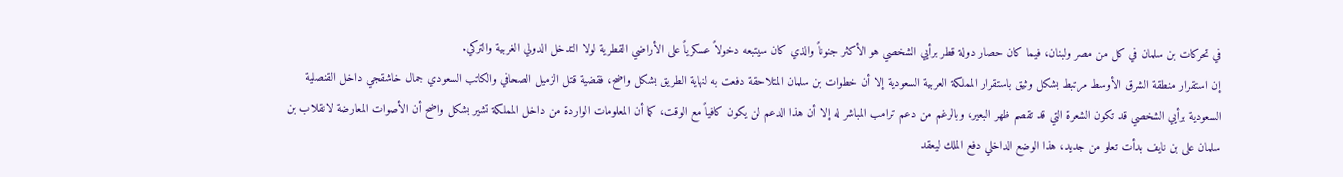في تحركات بن سلمان في كل من مصر ولبنان، فيما كان حصار دولة قطر برأيي الشخصي هو الأكثر جنوناً والذي كان سيتبعه دخولاً عسكرياً على الأراضي القطرية لولا التدخل الدولي الغربية والتركي.
إن استقرار منطقة الشرق الأوسط مرتبط بشكل وثيق باستقرار المملكة العربية السعودية إلا أن خطوات بن سلمان المتلاحقة دفعت به لنهاية الطريق بشكل واضح، فقضية قتل الزميل الصحافي والكاتب السعودي جمال خاشقجي داخل القنصلية السعودية برأيي الشخصي قد تكون الشعرة التي قد تقصم ظهر البعير، وبالرغم من دعم ترامب المباشر له إلا أن هذا الدعم لن يكون كافياً مع الوقت، كما أن المعلومات الواردة من داخل المملكة تشير بشكل واضح أن الأصوات المعارضة لانقلاب بن سلمان على بن نايف بدأت تعلو من جديد، هذا الوضع الداخلي دفع الملك ليعقد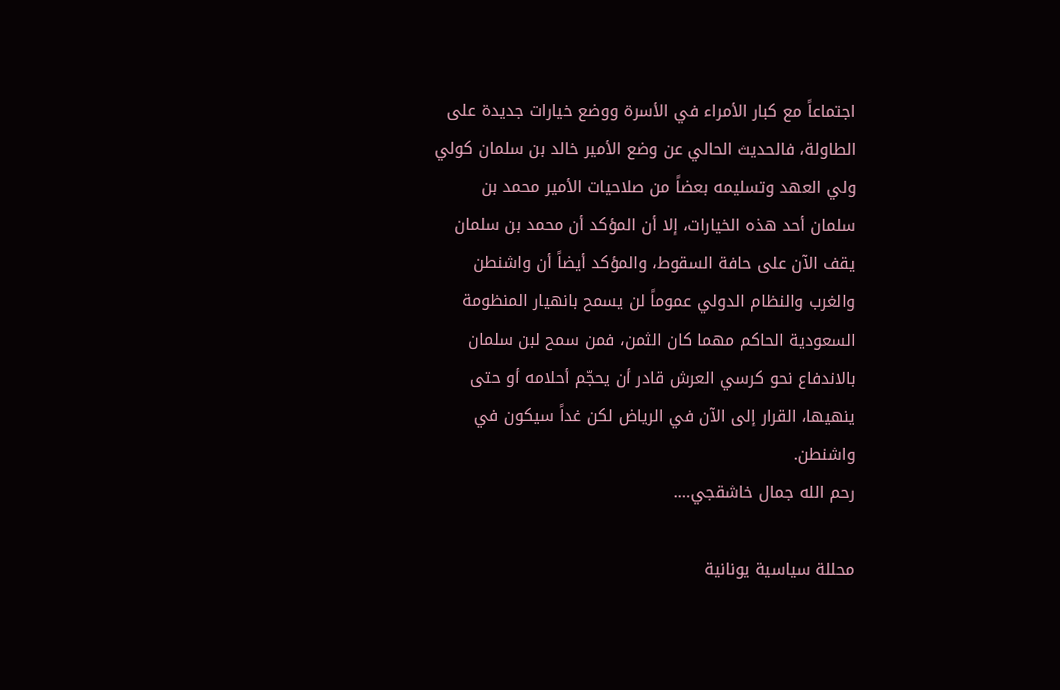اجتماعاً مع كبار الأمراء في الأسرة ووضع خيارات جديدة على الطاولة، فالحديث الحالي عن وضع الأمير خالد بن سلمان كولي ولي العهد وتسليمه بعضاً من صلاحيات الأمير محمد بن سلمان أحد هذه الخيارات، إلا أن المؤكد أن محمد بن سلمان يقف الآن على حافة السقوط، والمؤكد أيضاً أن واشنطن والغرب والنظام الدولي عموماً لن يسمح بانهيار المنظومة السعودية الحاكم مهما كان الثمن، فمن سمح لبن سلمان بالاندفاع نحو كرسي العرش قادر أن يحجّم أحلامه أو حتى ينهيها، القرار إلى الآن في الرياض لكن غداً سيكون في واشنطن.
رحم الله جمال خاشقجي….

محللة سياسية يونانية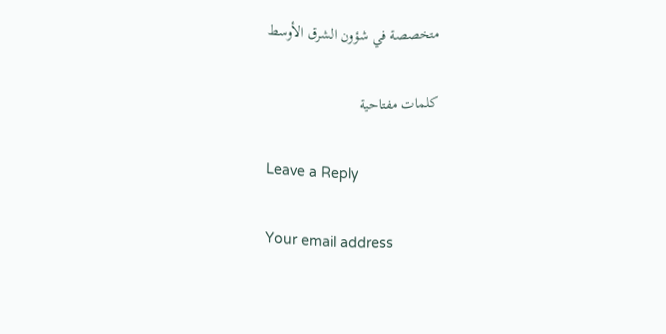متخصصة في شؤون الشرق الأوسط

كلمات مفتاحية

Leave a Reply

Your email address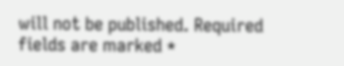will not be published. Required fields are marked *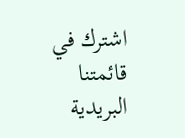اشترك في قائمتنا البريدية